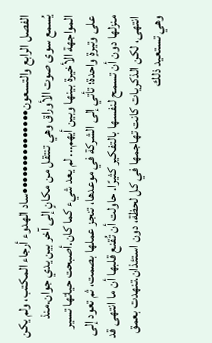الفصل الرابع والتسعون•••••••••••••••ساد الهدوء أرجاء المكتب، ولم يكن يُسمع سوى صوت الأوراق وهي تنتقل من مكانٍ إلى آخر بين يدي جوان.منذ المواجهة الأخيرة بينها وبين أيهم... لم يعد شيء كما كان.أصبحت حياتها تسير على وتيرةٍ واحدة؛ تأتي إلى الشركة في موعدها، تنجز عملها بصمت، ثم تعود إلى منزلها دون أن تسمح لنفسها بالتفكير كثيرًا. حاولت أن تُقنع قلبها أن ما انتهى قد انتهى، لكن الذكريات كانت تهاجمها في كل لحظة، دون استئذان.تنهدت بعمق وهي تستعيد ذلك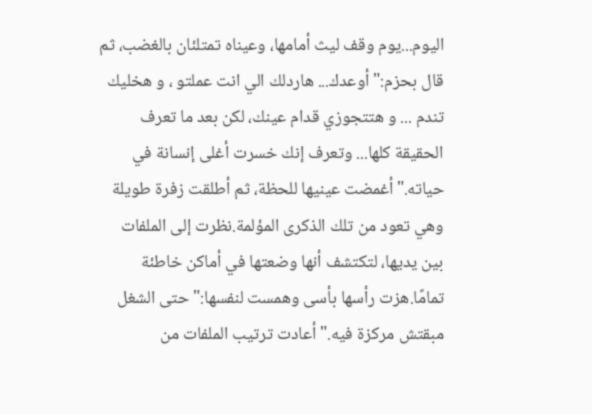اليوم...يوم وقف ليث أمامها، وعيناه تمتلئان بالغضب، ثم قال بحزم:"أوعدك... هاردلك الي انت عملتو ، و هخليك تندم ... و هتتجوزي قدام عينك، لكن بعد ما تعرف الحقيقة كلها... وتعرف إنك خسرت أغلى إنسانة في حياته."أغمضت عينيها للحظة، ثم أطلقت زفرة طويلة وهي تعود من تلك الذكرى المؤلمة.نظرت إلى الملفات بين يديها، لتكتشف أنها وضعتها في أماكن خاطئة تمامًا.هزت رأسها بأسى وهمست لنفسها:"حتى الشغل مبقتش مركزة فيه."أعادت ترتيب الملفات من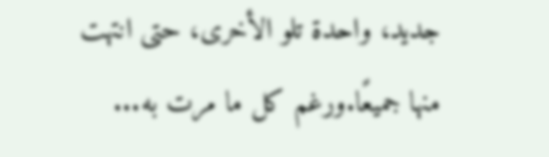جديد، واحدة تلو الأخرى، حتى انتهت منها جميعًا.ورغم كل ما مرت به...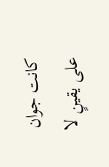كانت جوان على يقينٍ لا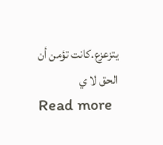يتزعزع.كانت تؤمن أن الحق لا ي
Read more